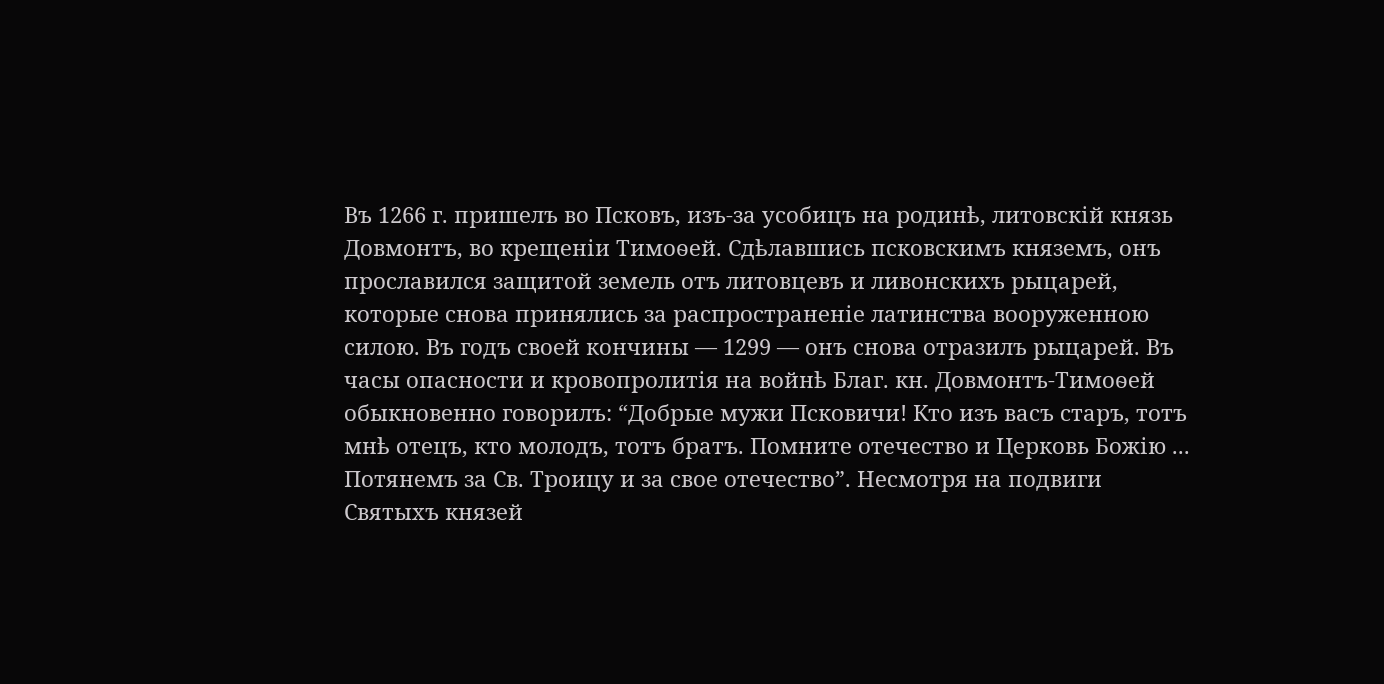Въ 1266 г. пришелъ во Псковъ, изъ-за усобицъ на родинѣ, литовскій князь Довмонтъ, во крещеніи Тимоѳей. Сдѣлавшись псковскимъ княземъ, онъ прославился защитой земель отъ литовцевъ и ливонскихъ рыцарей, которые снова принялись за распространеніе латинства вооруженною силою. Въ годъ своей кончины — 1299 — онъ снова отразилъ рыцарей. Въ часы опасности и кровопролитія на войнѣ Благ. кн. Довмонтъ-Тимоѳей обыкновенно говорилъ: “Добрые мужи Псковичи! Кто изъ васъ старъ, тотъ мнѣ отецъ, кто молодъ, тотъ братъ. Помните отечество и Церковь Божію ... Потянемъ за Св. Троицу и за свое отечество”. Несмотря на подвиги Святыхъ князей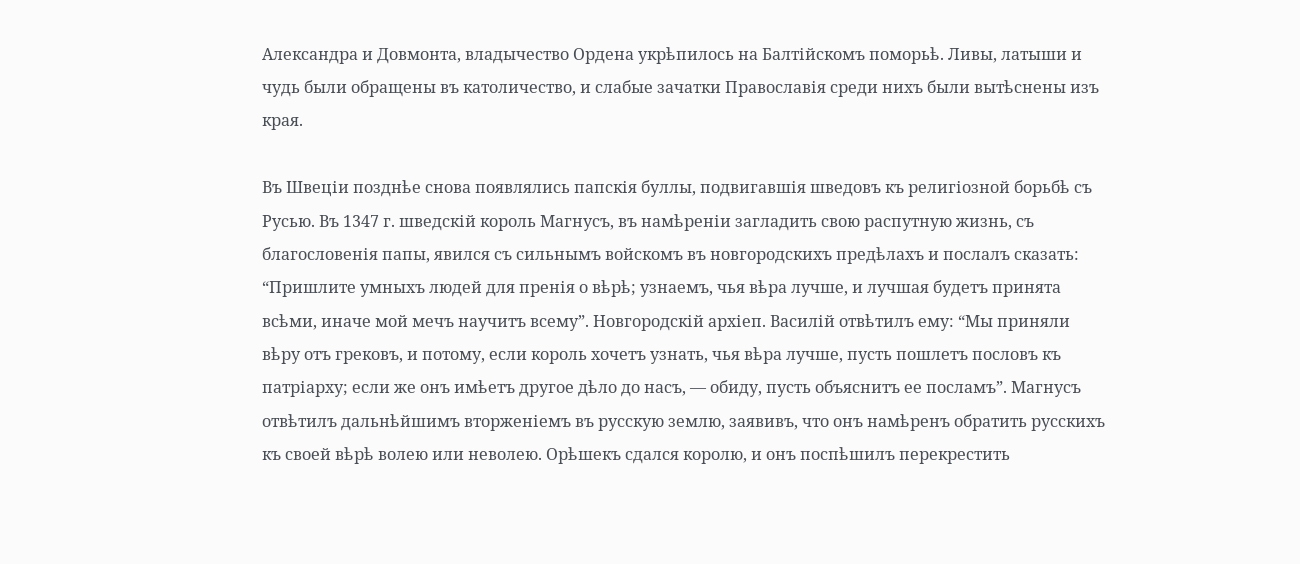Александра и Довмонта, владычество Ордена укрѣпилось на Балтійскомъ поморьѣ. Ливы, латыши и чудь были обращены въ католичество, и слабые зачатки Православія среди нихъ были вытѣснены изъ края.

Въ Швеціи позднѣе снова появлялись папскія буллы, подвигавшія шведовъ къ религіозной борьбѣ съ Русью. Въ 1347 г. шведскій король Магнусъ, въ намѣреніи загладить свою распутную жизнь, съ благословенія папы, явился съ сильнымъ войскомъ въ новгородскихъ предѣлахъ и послалъ сказать: “Пришлите умныхъ людей для пренія о вѣрѣ; узнаемъ, чья вѣра лучше, и лучшая будетъ принята всѣми, иначе мой мечъ научитъ всему”. Новгородскій архіеп. Василій отвѣтилъ ему: “Мы приняли вѣру отъ грековъ, и потому, если король хочетъ узнать, чья вѣра лучше, пусть пошлетъ пословъ къ патріарху; если же онъ имѣетъ другое дѣло до насъ, — обиду, пусть объяснитъ ее посламъ”. Магнусъ отвѣтилъ дальнѣйшимъ вторженіемъ въ русскую землю, заявивъ, что онъ намѣренъ обратить русскихъ къ своей вѣрѣ волею или неволею. Орѣшекъ сдался королю, и онъ поспѣшилъ перекрестить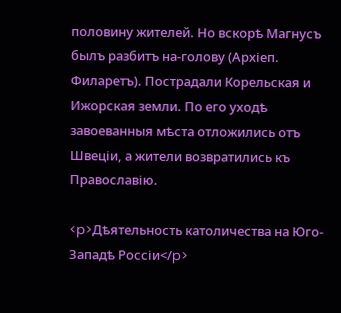половину жителей. Но вскорѣ Магнусъ былъ разбитъ на-голову (Архіеп. Филаретъ). Пострадали Корельская и Ижорская земли. По его уходѣ завоеванныя мѣста отложились отъ Швеціи, а жители возвратились къ Православію.

<p>Дѣятельность католичества на Юго-Западѣ Россіи</p>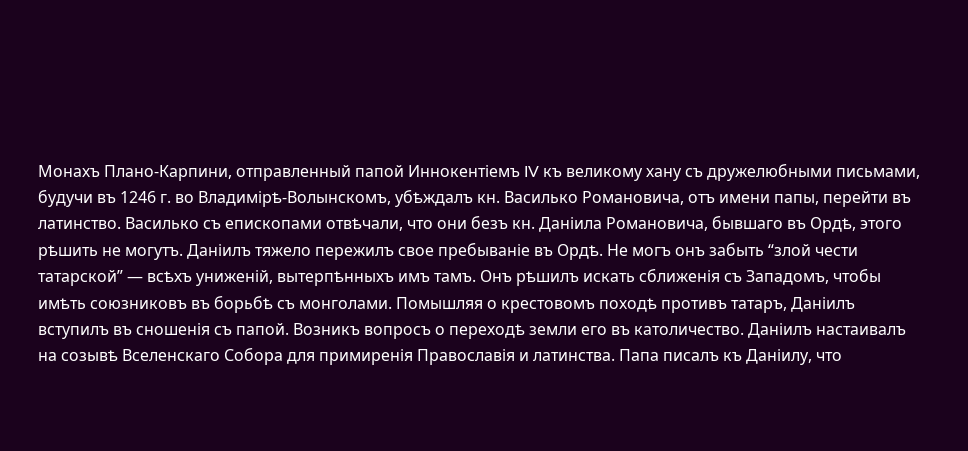Монахъ Плано-Карпини, отправленный папой Иннокентіемъ IV къ великому хану съ дружелюбными письмами, будучи въ 1246 г. во Владимірѣ-Волынскомъ, убѣждалъ кн. Василько Романовича, отъ имени папы, перейти въ латинство. Василько съ епископами отвѣчали, что они безъ кн. Даніила Романовича, бывшаго въ Ордѣ, этого рѣшить не могутъ. Даніилъ тяжело пережилъ свое пребываніе въ Ордѣ. Не могъ онъ забыть “злой чести татарской” — всѣхъ униженій, вытерпѣнныхъ имъ тамъ. Онъ рѣшилъ искать сближенія съ Западомъ, чтобы имѣть союзниковъ въ борьбѣ съ монголами. Помышляя о крестовомъ походѣ противъ татаръ, Даніилъ вступилъ въ сношенія съ папой. Возникъ вопросъ о переходѣ земли его въ католичество. Даніилъ настаивалъ на созывѣ Вселенскаго Собора для примиренія Православія и латинства. Папа писалъ къ Даніилу, что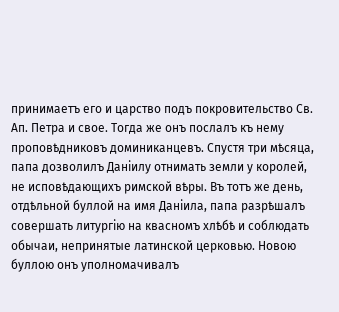принимаетъ его и царство подъ покровительство Св. Ап. Петра и свое. Тогда же онъ послалъ къ нему проповѣдниковъ доминиканцевъ. Спустя три мѣсяца, папа дозволилъ Даніилу отнимать земли у королей, не исповѣдающихъ римской вѣры. Въ тотъ же день, отдѣльной буллой на имя Даніила, папа разрѣшалъ совершать литургію на квасномъ хлѣбѣ и соблюдать обычаи, непринятые латинской церковью. Новою буллою онъ уполномачивалъ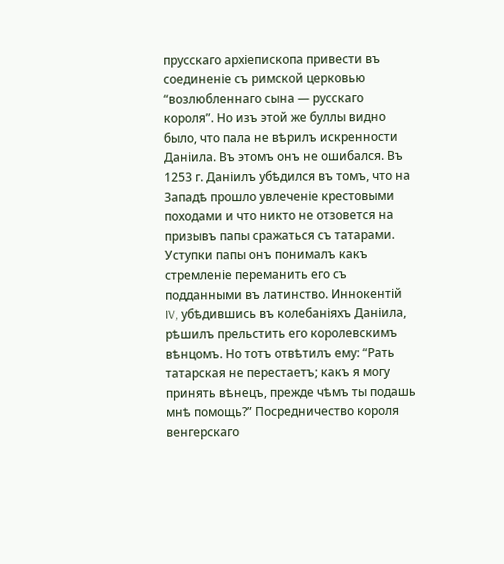прусскаго архіепископа привести въ соединеніе съ римской церковью “возлюбленнаго сына — русскаго короля”. Но изъ этой же буллы видно было, что пала не вѣрилъ искренности Даніила. Въ этомъ онъ не ошибался. Въ 1253 г. Даніилъ убѣдился въ томъ, что на Западѣ прошло увлеченіе крестовыми походами и что никто не отзовется на призывъ папы сражаться съ татарами. Уступки папы онъ понималъ какъ стремленіе переманить его съ подданными въ латинство. Иннокентій IV, убѣдившись въ колебаніяхъ Даніила, рѣшилъ прельстить его королевскимъ вѣнцомъ. Но тотъ отвѣтилъ ему: “Рать татарская не перестаетъ; какъ я могу принять вѣнецъ, прежде чѣмъ ты подашь мнѣ помощь?” Посредничество короля венгерскаго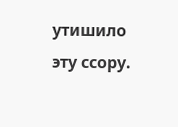утишило эту ссору.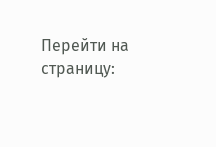Перейти на страницу: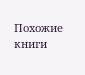Похожие книги